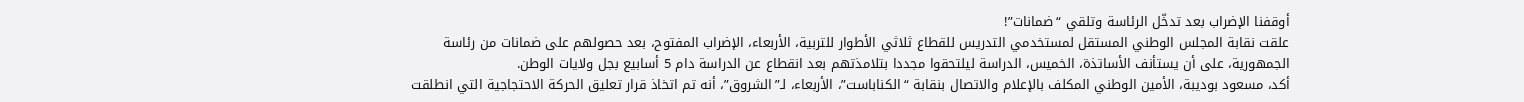أوقفنا الإضراب بعد تدخّل الرئاسة وتلقي “ضمانات”!
علقت نقابة المجلس الوطني المستقل لمستخدمي التدريس للقطاع ثلاثي الأطوار للتربية، الأربعاء، الإضراب المفتوح، بعد حصولهم على ضمانات من رئاسة الجمهورية، على أن يستأنف الأساتذة، الخميس، الدراسة ليلتحقوا مجددا بتلامذتهم بعد انقطاع عن الدراسة دام 5 أسابيع بجل ولايات الوطن.
أكد، مسعود بوديبة، الأمين الوطني المكلف بالإعلام والاتصال بنقابة “الكناباست”، الأربعاء، لـ”الشروق”، أنه تم اتخاذ قرار تعليق الحركة الاحتجاجية التي انطلقت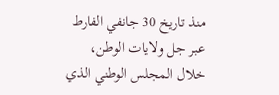منذ تاريخ 30 جانفي الفارط عبر جل ولايات الوطن، خلال المجلس الوطني الذي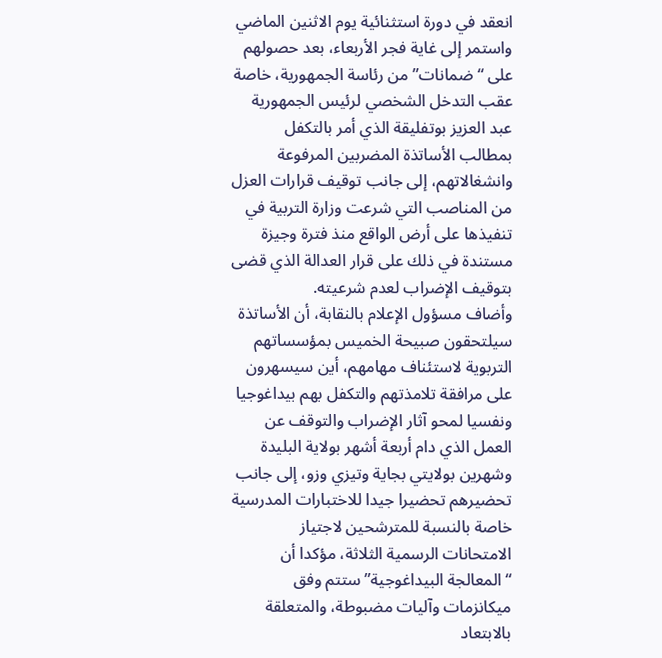انعقد في دورة استثنائية يوم الاثنين الماضي واستمر إلى غاية فجر الأربعاء، بعد حصولهم على “ضمانات” من رئاسة الجمهورية، خاصة عقب التدخل الشخصي لرئيس الجمهورية عبد العزيز بوتفليقة الذي أمر بالتكفل بمطالب الأساتذة المضربين المرفوعة وانشغالاتهم، إلى جانب توقيف قرارات العزل من المناصب التي شرعت وزارة التربية في تنفيذها على أرض الواقع منذ فترة وجيزة مستندة في ذلك على قرار العدالة الذي قضى بتوقيف الإضراب لعدم شرعيته.
وأضاف مسؤول الإعلام بالنقابة، أن الأساتذة سيلتحقون صبيحة الخميس بمؤسساتهم التربوية لاستئناف مهامهم، أين سيسهرون على مرافقة تلامذتهم والتكفل بهم بيداغوجيا ونفسيا لمحو آثار الإضراب والتوقف عن العمل الذي دام أربعة أشهر بولاية البليدة وشهرين بولايتي بجاية وتيزي وزو، إلى جانب تحضيرهم تحضيرا جيدا للاختبارات المدرسية خاصة بالنسبة للمترشحين لاجتياز الامتحانات الرسمية الثلاثة، مؤكدا أن “المعالجة البيداغوجية” ستتم وفق ميكانزمات وآليات مضبوطة، والمتعلقة بالابتعاد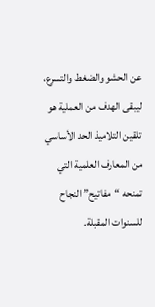عن الحشو والضغط والتسرع، ليبقى الهدف من العملية هو تلقين التلاميذ الحد الأساسي من المعارف العلمية التي تمنحه “مفاتيح” النجاح للسنوات المقبلة.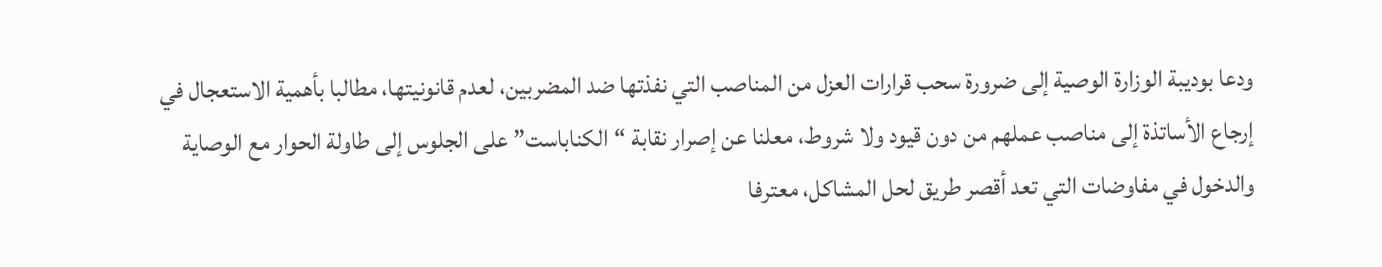ودعا بوديبة الوزارة الوصية إلى ضرورة سحب قرارات العزل من المناصب التي نفذتها ضد المضربين، لعدم قانونيتها، مطالبا بأهمية الاستعجال في إرجاع الأساتذة إلى مناصب عملهم من دون قيود ولا شروط، معلنا عن إصرار نقابة “الكناباست” على الجلوس إلى طاولة الحوار مع الوصاية والدخول في مفاوضات التي تعد أقصر طريق لحل المشاكل، معترفا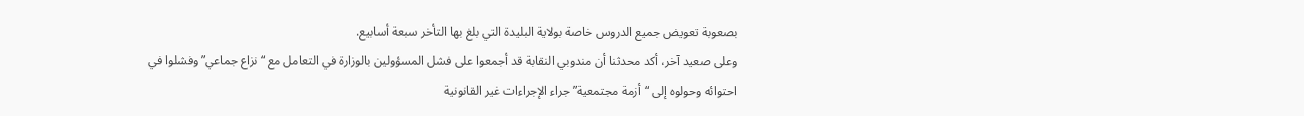بصعوبة تعويض جميع الدروس خاصة بولاية البليدة التي بلغ بها التأخر سبعة أسابيع.
وعلى صعيد آخر، أكد محدثنا أن مندوبي النقابة قد أجمعوا على فشل المسؤولين بالوزارة في التعامل مع “نزاع جماعي” وفشلوا في احتوائه وحولوه إلى “أزمة مجتمعية” جراء الإجراءات غير القانونية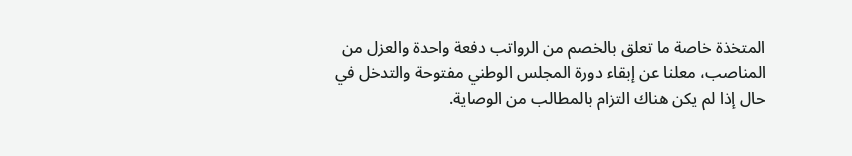المتخذة خاصة ما تعلق بالخصم من الرواتب دفعة واحدة والعزل من المناصب، معلنا عن إبقاء دورة المجلس الوطني مفتوحة والتدخل في حال إذا لم يكن هناك التزام بالمطالب من الوصاية.